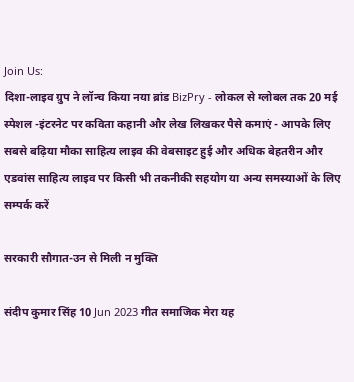Join Us:
दिशा-लाइव ग्रुप ने लॉन्च किया नया ब्रांड BizPry - लोकल से ग्लोबल तक 20 मई स्पेशल -इंटरनेट पर कविता कहानी और लेख लिखकर पैसे कमाएं - आपके लिए सबसे बढ़िया मौका साहित्य लाइव की वेबसाइट हुई और अधिक बेहतरीन और एडवांस साहित्य लाइव पर किसी भी तकनीकी सहयोग या अन्य समस्याओं के लिए सम्पर्क करें

सरकारी सौगात-उन से मिली न मुक्ति

संदीप कुमार सिंह 10 Jun 2023 गीत समाजिक मेरा यह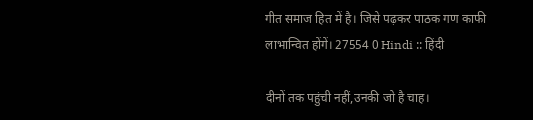गीत समाज हित में है। जिसे पढ़कर पाठक गण काफी लाभान्वित होंगें। 27554 0 Hindi :: हिंदी

दीनों तक पहुंची नहीं,उनकी जो है चाह।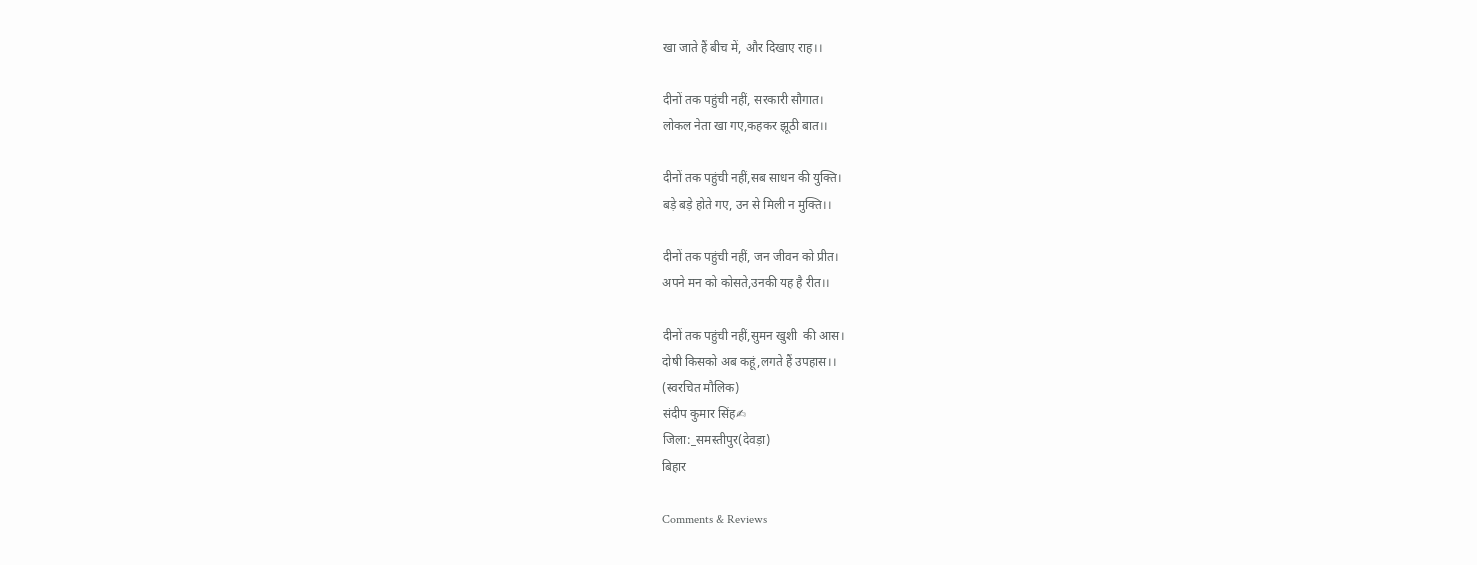खा जाते हैं बीच में, और दिखाए राह।।

दीनों तक पहुंची नहीं, सरकारी सौगात।
लोकल नेता खा गए,कहकर झूठी बात।।

दीनों तक पहुंची नहीं,सब साधन की युक्ति।
बड़े बड़े होते गए, उन से मिली न मुक्ति।।

दीनों तक पहुंची नहीं, जन जीवन को प्रीत।
अपने मन को कोसते,उनकी यह है रीत।।

दीनों तक पहुंची नहीं,सुमन खुशी  की आस।
दोषी किसको अब कहूं,लगते हैं उपहास।।
(स्वरचित मौलिक)
संदीप कुमार सिंह✍
जिला:_समस्तीपुर(देवड़ा)
बिहार

Comments & Reviews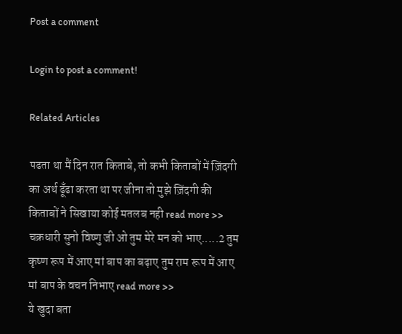Post a comment

Login to post a comment!

Related Articles

पढता था मैं दिन रात किताबे, तो कभी किताबों में ज़िंदगी का अर्थ ढूँढा करता था पर जीना तो मुझे ज़िंदगी की किताबों ने सिखाया कोई मतलब नही read more >>
चक्रधारी सुनो विष्णु जी ओ तुम मेरे मन को भाए.....2 तुम कृष्ण रूप में आए मां बाप का बढ़ाए तुम राम रूप में आए मां बाप के वचन निभाए read more >>
ये खुदा बता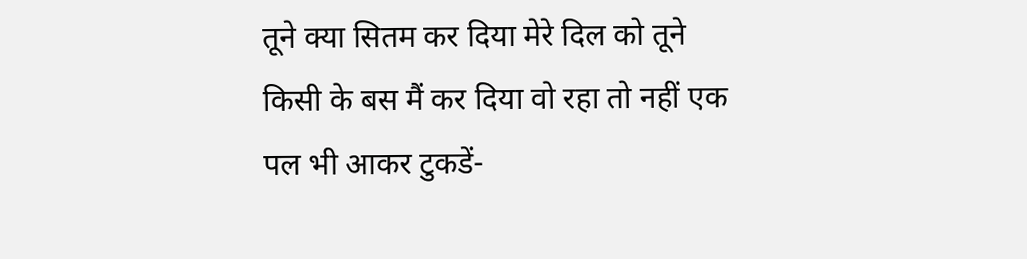तूने क्या सितम कर दिया मेरे दिल को तूने किसी के बस मैं कर दिया वो रहा तो नहीं एक पल भी आकर टुकडें-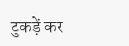टुकड़ें कर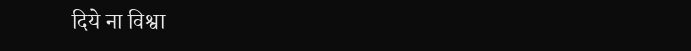दिये ना विश्वा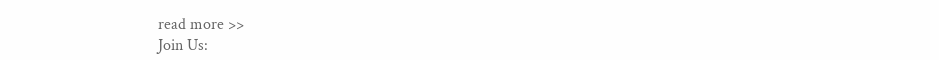read more >>
Join Us: